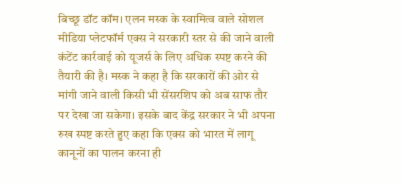बिच्छू डॉट कॉम। एलन मस्क के स्वामित्व वाले सोशल मीडिया प्लेटफॉर्म एक्स ने सरकारी स्तर से की जाने वाली कंटेंट कार्रवाई को यूजर्स के लिए अधिक स्पष्ट करने की तैयारी की है। मस्क ने कहा है कि सरकारों की ओर से मांगी जाने वाली किसी भी सेंसरशिप को अब साफ तौर पर देखा जा सकेगा। इसके बाद केंद्र सरकार ने भी अपना रुख स्पष्ट करते हुए कहा कि एक्स को भारत में लागू कानूनों का पालन करना ही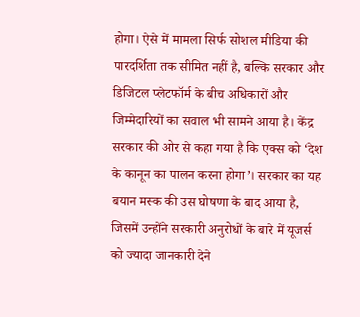होगा। ऐसे में मामला सिर्फ सोशल मीडिया की पारदर्शिता तक सीमित नहीं है, बल्कि सरकार और डिजिटल प्लेटफॉर्म के बीच अधिकारों और जिम्मेदारियों का सवाल भी सामने आया है। केंद्र सरकार की ओर से कहा गया है कि एक्स को ‘देश के कानून का पालन करना होगा’। सरकार का यह बयान मस्क की उस घोषणा के बाद आया है, जिसमें उन्होंने सरकारी अनुरोधों के बारे में यूजर्स को ज्यादा जानकारी देने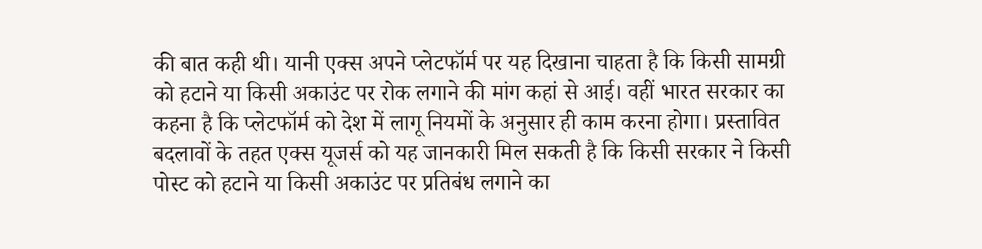की बात कही थी। यानी एक्स अपने प्लेटफॉर्म पर यह दिखाना चाहता है कि किसी सामग्री को हटाने या किसी अकाउंट पर रोक लगाने की मांग कहां से आई। वहीं भारत सरकार का कहना है कि प्लेटफॉर्म को देश में लागू नियमों के अनुसार ही काम करना होगा। प्रस्तावित बदलावों के तहत एक्स यूजर्स को यह जानकारी मिल सकती है कि किसी सरकार ने किसी पोस्ट को हटाने या किसी अकाउंट पर प्रतिबंध लगाने का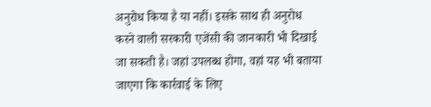अनुरोध किया है या नहीं। इसके साथ ही अनुरोध करने वाली सरकारी एजेंसी की जानकारी भी दिखाई जा सकती है। जहां उपलब्ध होगा, वहां यह भी बताया जाएगा कि कार्रवाई के लिए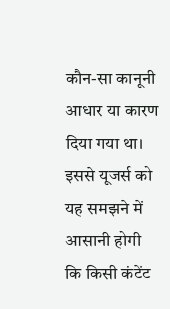कौन-सा कानूनी आधार या कारण दिया गया था। इससे यूजर्स को यह समझने में आसानी होगी कि किसी कंटेंट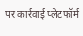पर कार्रवाई प्लेटफॉर्म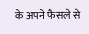के अपने फैसले से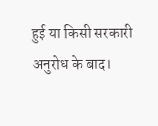हुई या किसी सरकारी अनुरोध के बाद।